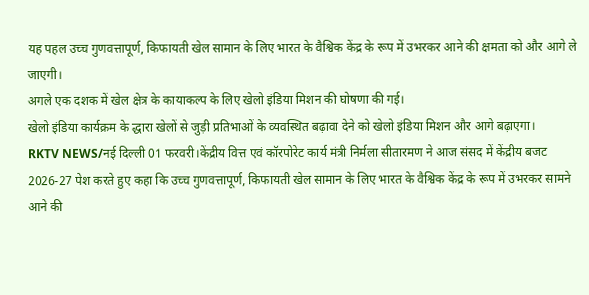यह पहल उच्च गुणवत्तापूर्ण, किफायती खेल सामान के लिए भारत के वैश्विक केंद्र के रूप में उभरकर आने की क्षमता को और आगे ले जाएगी।
अगले एक दशक में खेल क्षेत्र के कायाकल्प के लिए खेलो इंडिया मिशन की घोषणा की गई।
खेलो इंडिया कार्यक्रम के द्धारा खेलों से जुड़ी प्रतिभाओं के व्यवस्थित बढ़ावा देने को खेलो इंडिया मिशन और आगे बढ़ाएगा।
RKTV NEWS/नई दिल्ली 01 फरवरी।केंद्रीय वित्त एवं कॉरपोरेट कार्य मंत्री निर्मला सीतारमण ने आज संसद में केंद्रीय बजट 2026-27 पेश करते हुए कहा कि उच्च गुणवत्तापूर्ण, किफायती खेल सामान के लिए भारत के वैश्विक केंद्र के रूप में उभरकर सामने आने की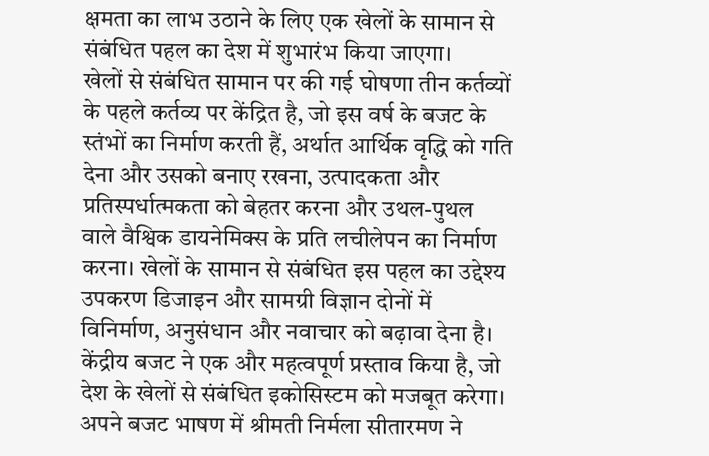क्षमता का लाभ उठाने के लिए एक खेलों के सामान से संबंधित पहल का देश में शुभारंभ किया जाएगा।
खेलों से संबंधित सामान पर की गई घोषणा तीन कर्तव्यों के पहले कर्तव्य पर केंद्रित है, जो इस वर्ष के बजट के स्तंभों का निर्माण करती हैं, अर्थात आर्थिक वृद्धि को गति देना और उसको बनाए रखना, उत्पादकता और प्रतिस्पर्धात्मकता को बेहतर करना और उथल-पुथल वाले वैश्विक डायनेमिक्स के प्रति लचीलेपन का निर्माण करना। खेलों के सामान से संबंधित इस पहल का उद्देश्य उपकरण डिजाइन और सामग्री विज्ञान दोनों में विनिर्माण, अनुसंधान और नवाचार को बढ़ावा देना है।
केंद्रीय बजट ने एक और महत्वपूर्ण प्रस्ताव किया है, जो देश के खेलों से संबंधित इकोसिस्टम को मजबूत करेगा। अपने बजट भाषण में श्रीमती निर्मला सीतारमण ने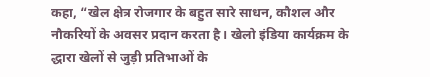कहा, “खेल क्षेत्र रोजगार के बहुत सारे साधन, कौशल और नौकरियों के अवसर प्रदान करता है। खेलो इंडिया कार्यक्रम के द्धारा खेलों से जुड़ी प्रतिभाओं के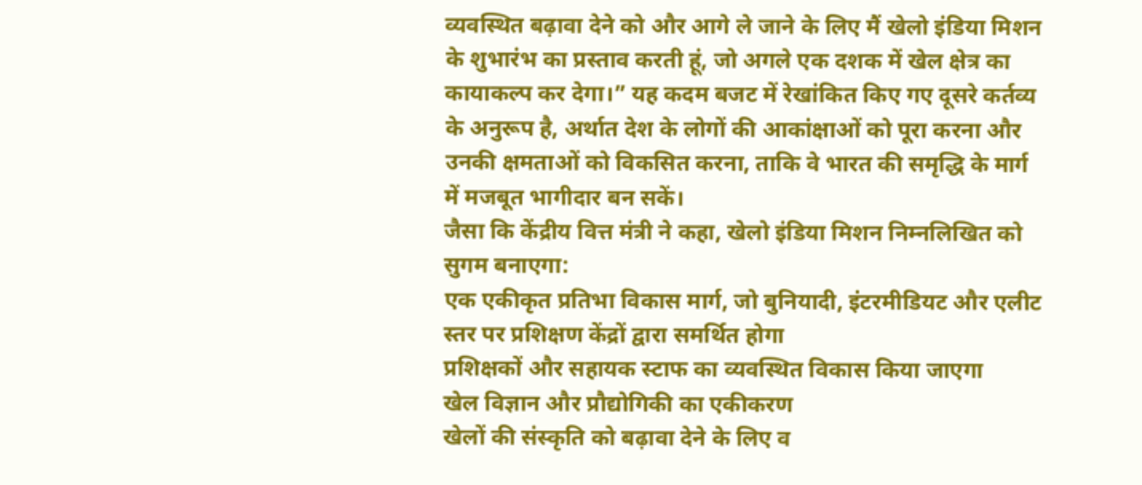व्यवस्थित बढ़ावा देने को और आगे ले जाने के लिए मैं खेलो इंडिया मिशन के शुभारंभ का प्रस्ताव करती हूं, जो अगले एक दशक में खेल क्षेत्र का कायाकल्प कर देगा।” यह कदम बजट में रेखांकित किए गए दूसरे कर्तव्य के अनुरूप है, अर्थात देश के लोगों की आकांक्षाओं को पूरा करना और उनकी क्षमताओं को विकसित करना, ताकि वे भारत की समृद्धि के मार्ग में मजबूत भागीदार बन सकें।
जैसा कि केंद्रीय वित्त मंत्री ने कहा, खेलो इंडिया मिशन निम्नलिखित को सुगम बनाएगा:
एक एकीकृत प्रतिभा विकास मार्ग, जो बुनियादी, इंटरमीडियट और एलीट स्तर पर प्रशिक्षण केंद्रों द्वारा समर्थित होगा
प्रशिक्षकों और सहायक स्टाफ का व्यवस्थित विकास किया जाएगा
खेल विज्ञान और प्रौद्योगिकी का एकीकरण
खेलों की संस्कृति को बढ़ावा देने के लिए व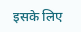इसके लिए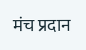मंच प्रदान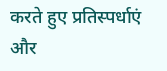करते हुए प्रतिस्पर्धाएं और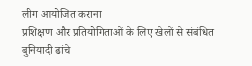लीग आयोजित कराना
प्रशिक्षण और प्रतियोगिताओं के लिए खेलों से संबंधित बुनियादी ढांचे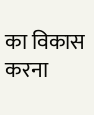का विकास करना